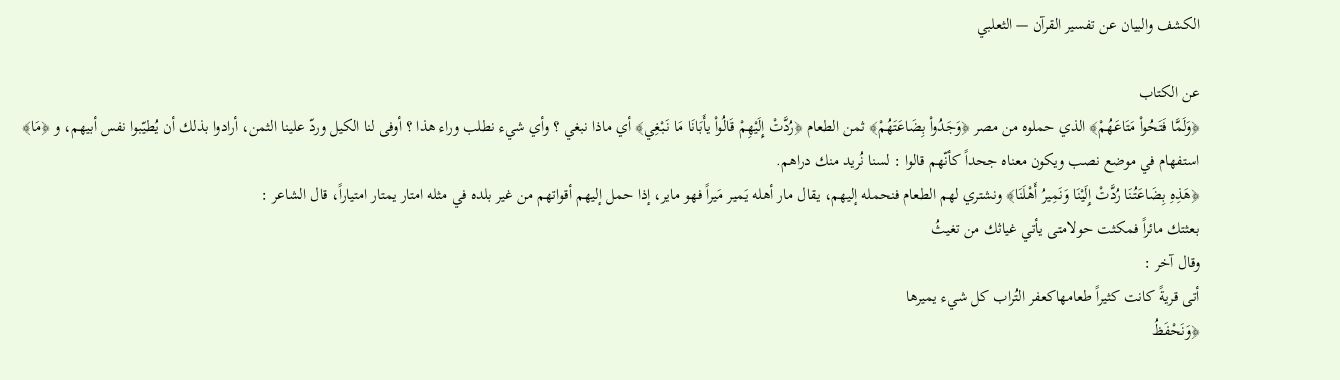الكشف والبيان عن تفسير القرآن — الثعلبي

عن الكتاب
﴿وَلَمَّا فَتَحُواْ مَتَاعَهُمْ﴾ الذي حملوه من مصر ﴿وَجَدُواْ بِضَاعَتَهُمْ﴾ ثمن الطعام ﴿رُدَّتْ إِلَيْهِمْ قَالُواْ يأَبَانَا مَا نَبْغِي﴾ أي ماذا نبغي ؟ وأي شيء نطلب وراء هذا ؟ أوفى لنا الكيل وردّ علينا الثمن، أرادوا بذلك أن يُطيّبوا نفس أبيهم، و ﴿مَا﴾ استفهام في موضع نصب ويكون معناه جحداً كأنّهم قالوا : لسنا نُريد منك دراهم.
﴿هَذِهِ بِضَاعَتُنَا رُدَّتْ إِلَيْنَا وَنَمِيرُ أَهْلَنَا﴾ ونشتري لهم الطعام فنحمله إليهم، يقال مار أهله يَمير مَيراً فهو ماير، إذا حمل إليهم أقواتهم من غير بلده في مثله امتار يمتار امتياراً، قال الشاعر :
بعثتك مائراً فمكثت حولامتى يأتي غياثك من تغيثُ
وقال آخر :
أتى قريةً كانت كثيراً طعامهاكعفر التُراب كل شيء يميرها
﴿وَنَحْفَظُ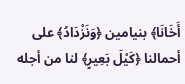أَخَانَا﴾ بنيامين ﴿وَنَزْدَادُ﴾ على أحمالنا ﴿كَيْلَ بَعِيرٍ﴾ لنا من أجله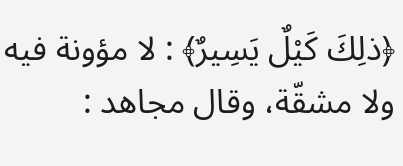﴿ذلِكَ كَيْلٌ يَسِيرٌ﴾ : لا مؤونة فيه ولا مشقّة، وقال مجاهد :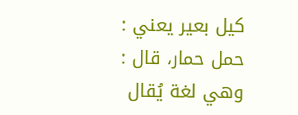كيل بعير يعني : حمل حمار، قال : وهي لغة يُقال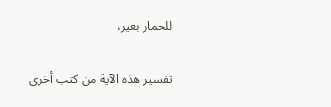للحمار بعير،

تفسير هذه الآية من كتب أخرى